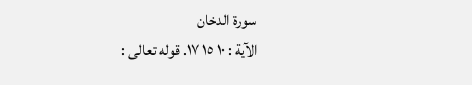سورة الدخان
الآية : ١٠ ١٥ ١٧. قوله تعالى :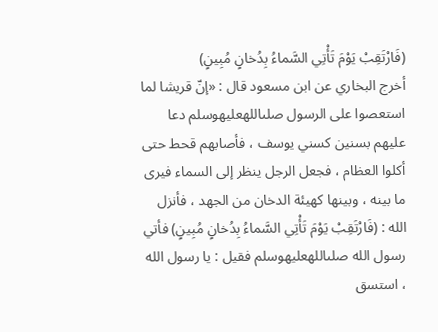(فَارْتَقِبْ يَوْمَ تَأْتِي السَّماءُ بِدُخانٍ مُبِينٍ)
أخرج البخاري عن ابن مسعود قال : «إنّ قريشا لما استعصوا على الرسول صلىاللهعليهوسلم دعا عليهم بسنين كسني يوسف ، فأصابهم قحط حتى أكلوا العظام ، فجعل الرجل ينظر إلى السماء فيرى ما بينه ، وبينها كهيئة الدخان من الجهد ، فأنزل الله : (فَارْتَقِبْ يَوْمَ تَأْتِي السَّماءُ بِدُخانٍ مُبِينٍ) فأتي رسول الله صلىاللهعليهوسلم فقيل : يا رسول الله ، استسق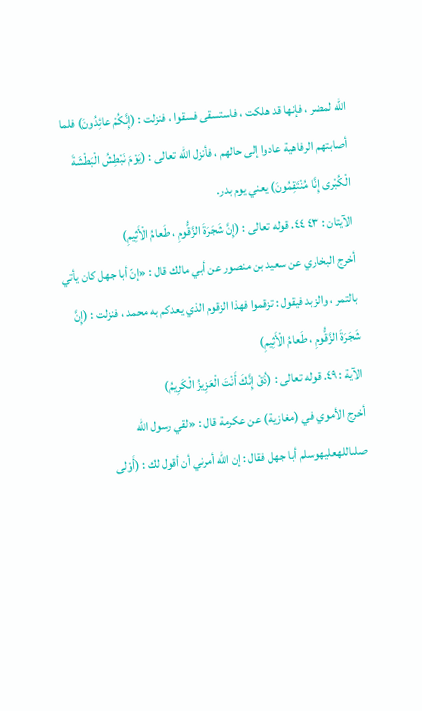الله لمضر ، فإنها قد هلكت ، فاستسقى فسقوا ، فنزلت : (إِنَّكُمْ عائِدُونَ) فلما أصابتهم الرفاهية عادوا إلى حالهم ، فأنزل الله تعالى : (يَوْمَ نَبْطِشُ الْبَطْشَةَ الْكُبْرى إِنَّا مُنْتَقِمُونَ) يعني يوم بدر.
الآيتان : ٤٣ ٤٤. قوله تعالى : (إِنَّ شَجَرَةَ الزَّقُّومِ ، طَعامُ الْأَثِيمِ)
أخرج البخاري عن سعيد بن منصور عن أبي مالك قال : «إنّ أبا جهل كان يأتي بالتمر ، والزبد فيقول : تزقموا فهذا الزقوم الذي يعدكم به محمد ، فنزلت : (إِنَّ شَجَرَةَ الزَّقُّومِ ، طَعامُ الْأَثِيمِ)
الآية : ٤٩. قوله تعالى : (ذُقْ إِنَّكَ أَنْتَ الْعَزِيزُ الْكَرِيمُ)
أخرج الأموي في (مغازية) عن عكرمة قال : «لقي رسول الله صلىاللهعليهوسلم أبا جهل فقال : إن الله أمرني أن أقول لك : (أَوْلى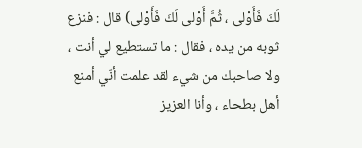لَكَ فَأَوْلى ، ثُمَّ أَوْلى لَكَ فَأَوْلى) قال : فنزع ثوبه من يده ، فقال : ما تستطيع لي أنت ، ولا صاحبك من شيء لقد علمت أنّي أمنع أهل بطحاء ، وأنا العزيز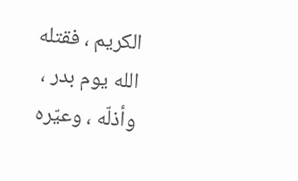الكريم ، فقتله الله يوم بدر ، وأذلّه ، وعيّره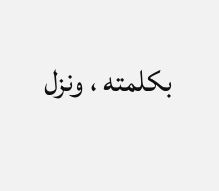بكلمته ، ونزل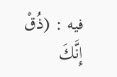فيه : (ذُقْ إِنَّكَ